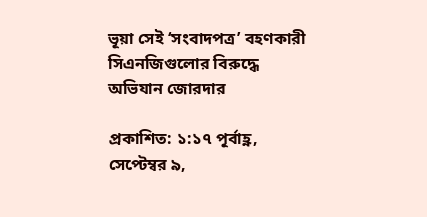ভূয়া সেই ‘সংবাদপত্র’ বহণকারী সিএনজিগুলোর বিরুদ্ধে অভিযান জোরদার

প্রকাশিত: ১:১৭ পূর্বাহ্ণ, সেপ্টেম্বর ৯,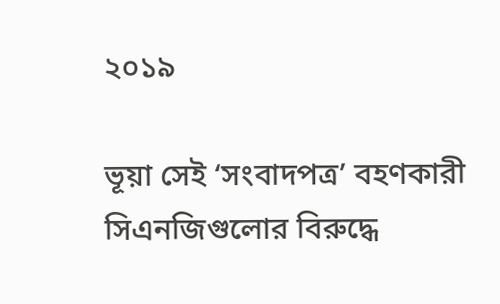২০১৯

ভূয়া সেই ‘সংবাদপত্র’ বহণকারী সিএনজিগুলোর বিরুদ্ধে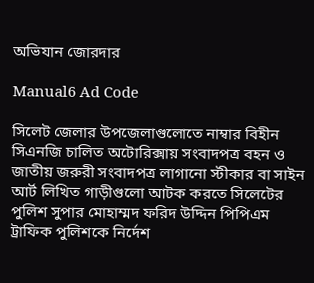অভিযান জোরদার

Manual6 Ad Code

সিলেট জেলার উপজেলাগুলোতে নাম্বার বিহীন সিএনজি চালিত অটোরিক্সায় সংবাদপত্র বহন ও জাতীয় জরুরী সংবাদপত্র লাগানো স্টীকার বা সাইন আর্ট লিখিত গাড়ীগুলো আটক করতে সিলেটের পুলিশ সুপার মোহাম্মদ ফরিদ উদ্দিন পিপিএম ট্রাফিক পুলিশকে নির্দেশ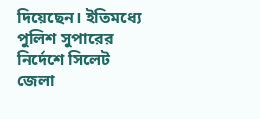দিয়েছেন। ইতিমধ্যে পুলিশ সুপারের নির্দেশে সিলেট জেলা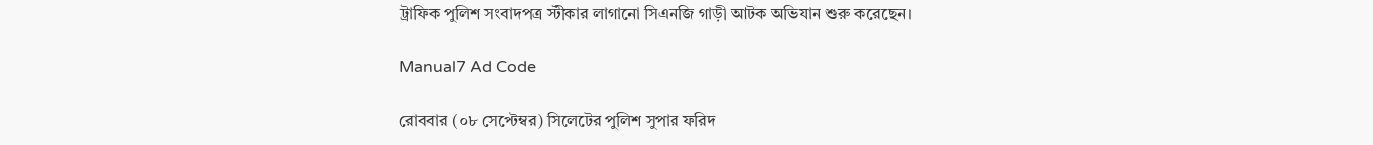ট্রাফিক পুলিশ সংবাদপত্র স্টীকার লাগানো সিএনজি গাড়ী আটক অভিযান শুরু করেছেন।

Manual7 Ad Code

রোববার (০৮ সেপ্টেম্বর) সিলেটের পুলিশ সুপার ফরিদ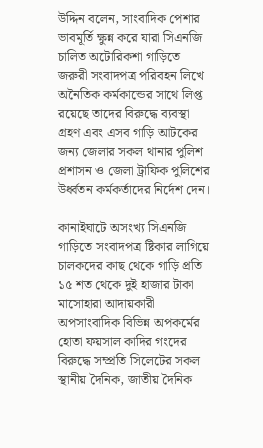উদ্দিন বলেন, সাংবাদিক পেশার ভাবমূর্তি ক্ষুন্ন করে যারা সিএনজি চালিত অটোরিকশা গাড়িতে জরুরী সংবাদপত্র পরিবহন লিখে অনৈতিক কর্মকান্ডের সাথে লিপ্ত রয়েছে তাদের বিরুদ্ধে ব্যবস্থা গ্রহণ এবং এসব গাড়ি আটকের জন্য জেলার সকল থানার পুলিশ প্রশাসন ও জেলা ট্রাফিক পুলিশের উর্ধ্বতন কর্মকর্তাদের নির্দেশ দেন।

কানাইঘাটে অসংখ্য সিএনজি গাড়িতে সংবাদপত্র ষ্টিকার লাগিয়ে চালকদের কাছ থেকে গাড়ি প্রতি ১৫ শত থেকে দুই হাজার টাকা মাসোহারা আদায়কারী অপসাংবাদিক বিভিন্ন অপকর্মের হোতা ফয়সাল কাদির গংদের বিরুদ্ধে সম্প্রতি সিলেটের সকল স্থানীয় দৈনিক, জাতীয় দৈনিক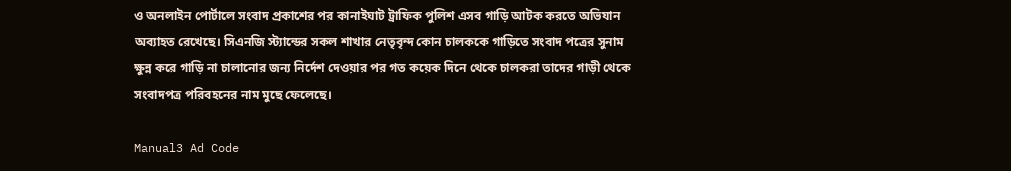ও অনলাইন পোর্টালে সংবাদ প্রকাশের পর কানাইঘাট ট্রাফিক পুলিশ এসব গাড়ি আটক করতে অভিযান অব্যাহত রেখেছে। সিএনজি স্ট্যান্ডের সকল শাখার নেতৃবৃন্দ কোন চালককে গাড়িতে সংবাদ পত্রের সুনাম ক্ষুন্ন করে গাড়ি না চালানোর জন্য নির্দেশ দেওয়ার পর গত কয়েক দিনে থেকে চালকরা তাদের গাড়ী থেকে সংবাদপত্র পরিবহনের নাম মুছে ফেলেছে।

Manual3 Ad Code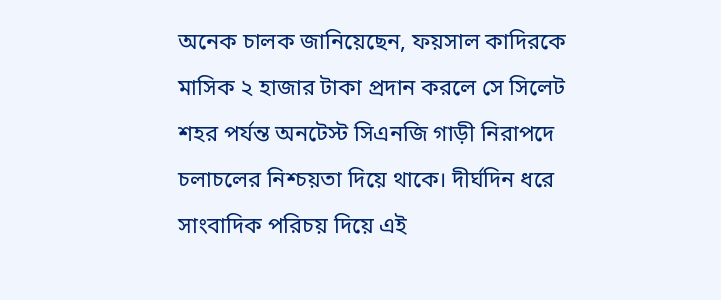অনেক চালক জানিয়েছেন, ফয়সাল কাদিরকে মাসিক ২ হাজার টাকা প্রদান করলে সে সিলেট শহর পর্যন্ত অনটেস্ট সিএনজি গাড়ী নিরাপদে চলাচলের নিশ্চয়তা দিয়ে থাকে। দীর্ঘদিন ধরে সাংবাদিক পরিচয় দিয়ে এই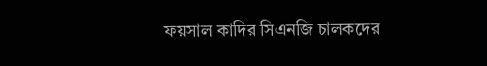ফয়সাল কাদির সিএনজি চালকদের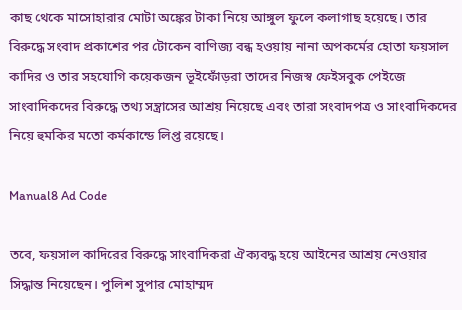কাছ থেকে মাসোহারার মোটা অঙ্কের টাকা নিয়ে আঙ্গুল ফুলে কলাগাছ হয়েছে। তার বিরুদ্ধে সংবাদ প্রকাশের পর টোকেন বাণিজ্য বন্ধ হওয়ায় নানা অপকর্মের হোতা ফয়সাল কাদির ও তার সহযোগি কয়েকজন ভূইফোঁড়রা তাদের নিজস্ব ফেইসবুক পেইজে সাংবাদিকদের বিরুদ্ধে তথ্য সন্ত্রাসের আশ্রয় নিয়েছে এবং তারা সংবাদপত্র ও সাংবাদিকদের নিয়ে হুমকির মতো কর্মকান্ডে লিপ্ত রয়েছে।

Manual8 Ad Code

তবে, ফয়সাল কাদিরের বিরুদ্ধে সাংবাদিকরা ঐক্যবদ্ধ হয়ে আইনের আশ্রয় নেওয়ার সিদ্ধান্ত নিয়েছেন। পুলিশ সুপার মোহাম্মদ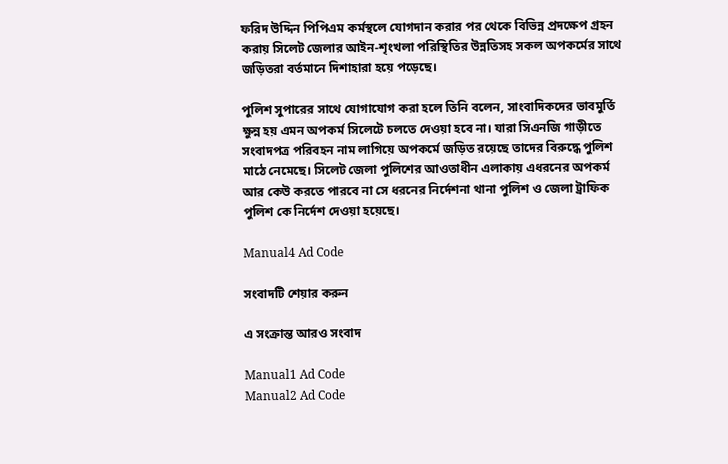ফরিদ উদ্দিন পিপিএম কর্মস্থলে যোগদান করার পর থেকে বিভিন্ন প্রদক্ষেপ গ্রহন করায় সিলেট জেলার আইন-শৃংখলা পরিস্থিতির উন্নতিসহ সকল অপকর্মের সাথে জড়িতরা বর্তমানে দিশাহারা হয়ে পড়েছে।

পুলিশ সুপারের সাথে যোগাযোগ করা হলে তিনি বলেন, সাংবাদিকদের ভাবমুর্তি ক্ষুন্ন হয় এমন অপকর্ম সিলেটে চলতে দেওয়া হবে না। যারা সিএনজি গাড়ীতে সংবাদপত্র পরিবহন নাম লাগিয়ে অপকর্মে জড়িত রয়েছে তাদের বিরুদ্ধে পুলিশ মাঠে নেমেছে। সিলেট জেলা পুলিশের আওতাধীন এলাকায় এধরনের অপকর্ম আর কেউ করতে পারবে না সে ধরনের নির্দেশনা থানা পুলিশ ও জেলা ট্রাফিক পুলিশ কে নির্দেশ দেওয়া হয়েছে।

Manual4 Ad Code

সংবাদটি শেয়ার করুন

এ সংক্রান্ত আরও সংবাদ

Manual1 Ad Code
Manual2 Ad Code